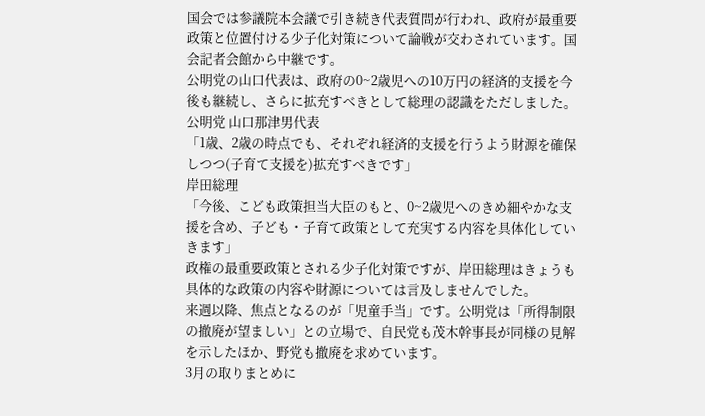国会では参議院本会議で引き続き代表質問が行われ、政府が最重要政策と位置付ける少子化対策について論戦が交わされています。国会記者会館から中継です。
公明党の山口代表は、政府の0~2歳児への10万円の経済的支援を今後も継続し、さらに拡充すべきとして総理の認識をただしました。
公明党 山口那津男代表
「1歳、2歳の時点でも、それぞれ経済的支援を行うよう財源を確保しつつ(子育て支援を)拡充すべきです」
岸田総理
「今後、こども政策担当大臣のもと、0~2歳児へのきめ細やかな支援を含め、子ども・子育て政策として充実する内容を具体化していきます」
政権の最重要政策とされる少子化対策ですが、岸田総理はきょうも具体的な政策の内容や財源については言及しませんでした。
来週以降、焦点となるのが「児童手当」です。公明党は「所得制限の撤廃が望ましい」との立場で、自民党も茂木幹事長が同様の見解を示したほか、野党も撤廃を求めています。
3月の取りまとめに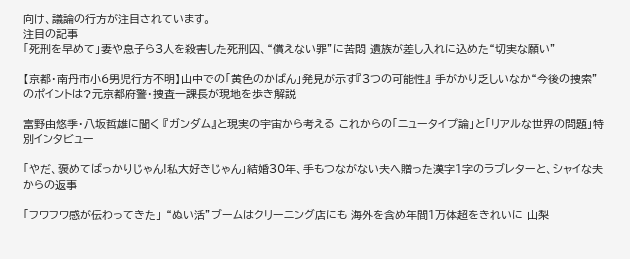向け、議論の行方が注目されています。
注目の記事
「死刑を早めて」妻や息子ら3人を殺害した死刑囚、“償えない罪”に苦悶 遺族が差し入れに込めた“切実な願い”

【京都・南丹市小6男児行方不明】山中での「黄色のかばん」発見が示す『3つの可能性』 手がかり乏しいなか“今後の捜索”のポイントは?元京都府警・捜査一課長が現地を歩き解説

富野由悠季・八坂哲雄に聞く 『ガンダム』と現実の宇宙から考える これからの「ニュータイプ論」と「リアルな世界の問題」特別インタビュー

「やだ、褒めてばっかりじゃん!私大好きじゃん」結婚30年、手もつながない夫へ贈った漢字1字のラブレターと、シャイな夫からの返事

「フワフワ感が伝わってきた」 “ぬい活”ブームはクリーニング店にも 海外を含め年間1万体超をきれいに 山梨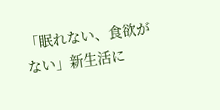「眠れない、食欲がない」新生活に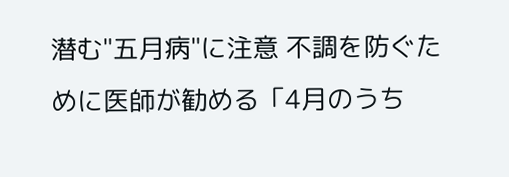潜む"五月病"に注意 不調を防ぐために医師が勧める「4月のうち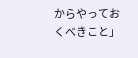からやっておくべきこと」